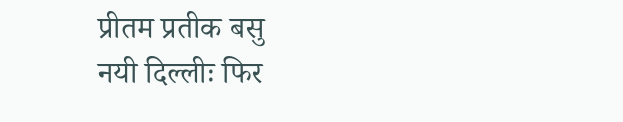प्रीतम प्रतीक बसु
नयी दिल्लीः फिर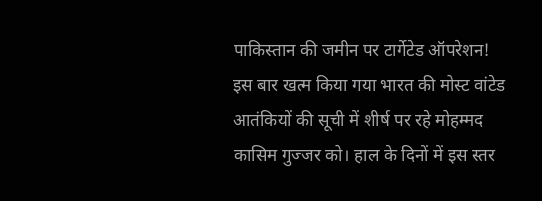पाकिस्तान की जमीन पर टार्गेटेड ऑपरेशन! इस बार खत्म किया गया भारत की मोस्ट वांटेड आतंकियों की सूची में शीर्ष पर रहे मोहम्मद कासिम गुज्जर को। हाल के दिनों में इस स्तर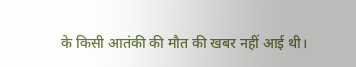के किसी आतंकी की मौत की खबर नहीं आई थी।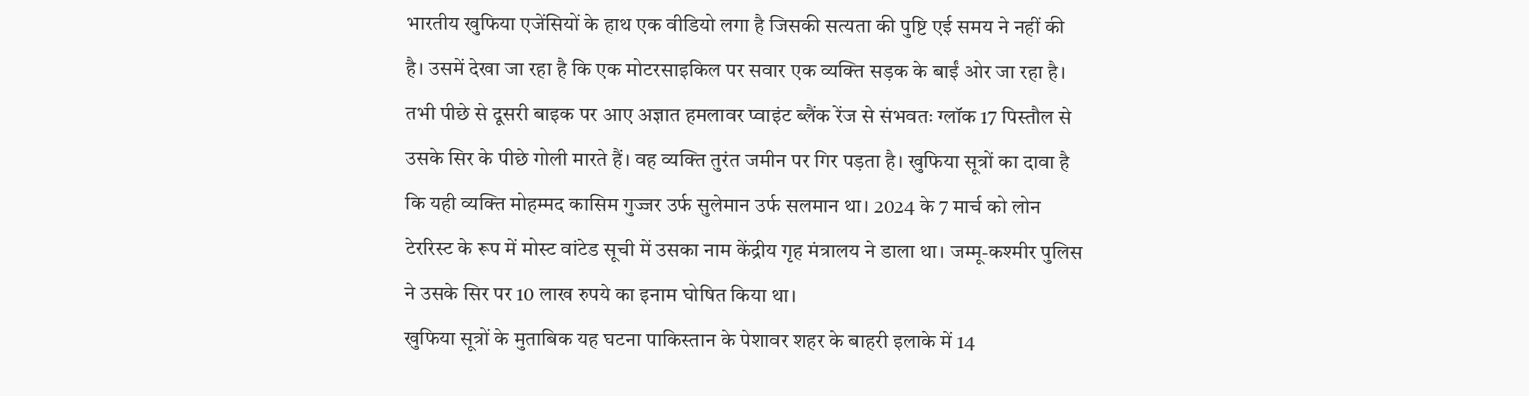भारतीय खुफिया एजेंसियों के हाथ एक वीडियो लगा है जिसकी सत्यता की पुष्टि एई समय ने नहीं की है। उसमें देखा जा रहा है कि एक मोटरसाइकिल पर सवार एक व्यक्ति सड़क के बाईं ओर जा रहा है। तभी पीछे से दूसरी बाइक पर आए अज्ञात हमलावर प्वाइंट ब्लैंक रेंज से संभवतः ग्लॉक 17 पिस्तौल से उसके सिर के पीछे गोली मारते हैं। वह व्यक्ति तुरंत जमीन पर गिर पड़ता है। खुफिया सूत्रों का दावा है कि यही व्यक्ति मोहम्मद कासिम गुज्जर उर्फ सुलेमान उर्फ सलमान था। 2024 के 7 मार्च को लोन टेररिस्ट के रूप में मोस्ट वांटेड सूची में उसका नाम केंद्रीय गृह मंत्रालय ने डाला था। जम्मू-कश्मीर पुलिस ने उसके सिर पर 10 लाख रुपये का इनाम घोषित किया था।
खुफिया सूत्रों के मुताबिक यह घटना पाकिस्तान के पेशावर शहर के बाहरी इलाके में 14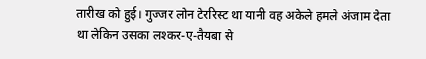तारीख को हुई। गुज्जर लोन टेररिस्ट था यानी वह अकेले हमले अंजाम देता था लेकिन उसका लश्कर-ए-तैयबा से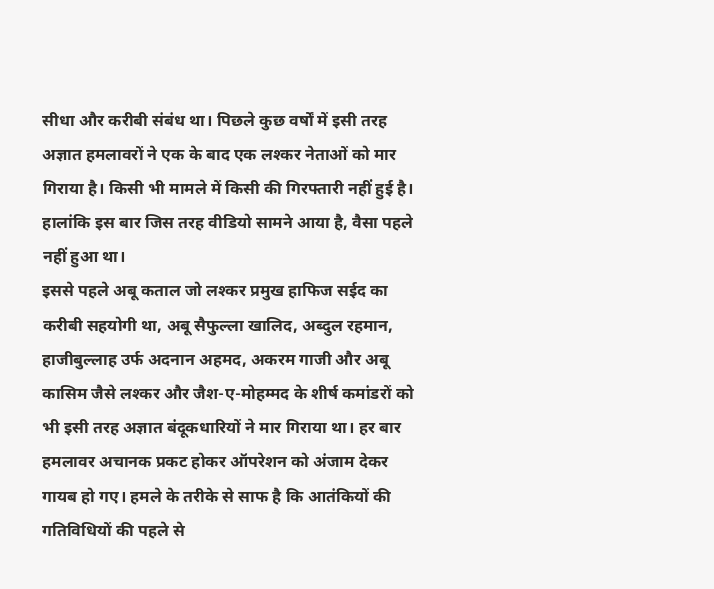सीधा और करीबी संबंध था। पिछले कुछ वर्षों में इसी तरह अज्ञात हमलावरों ने एक के बाद एक लश्कर नेताओं को मार गिराया है। किसी भी मामले में किसी की गिरफ्तारी नहीं हुई है। हालांकि इस बार जिस तरह वीडियो सामने आया है, वैसा पहले नहीं हुआ था।
इससे पहले अबू कताल जो लश्कर प्रमुख हाफिज सईद का करीबी सहयोगी था, अबू सैफुल्ला खालिद, अब्दुल रहमान, हाजीबुल्लाह उर्फ अदनान अहमद, अकरम गाजी और अबू कासिम जैसे लश्कर और जैश-ए-मोहम्मद के शीर्ष कमांडरों को भी इसी तरह अज्ञात बंदूकधारियों ने मार गिराया था। हर बार हमलावर अचानक प्रकट होकर ऑपरेशन को अंजाम देकर गायब हो गए। हमले के तरीके से साफ है कि आतंकियों की गतिविधियों की पहले से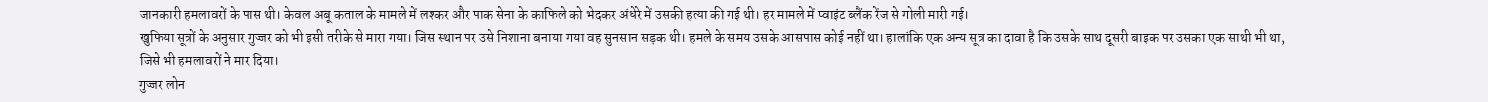जानकारी हमलावरों के पास थी। केवल अबू कताल के मामले में लश्कर और पाक सेना के काफिले को भेदकर अंधेरे में उसकी हत्या की गई थी। हर मामले में प्वाइंट ब्लैंक रेंज से गोली मारी गई।
खुफिया सूत्रों के अनुसार गुज्जर को भी इसी तरीके से मारा गया। जिस स्थान पर उसे निशाना बनाया गया वह सुनसान सड़क थी। हमले के समय उसके आसपास कोई नहीं था। हालांकि एक अन्य सूत्र का दावा है कि उसके साथ दूसरी बाइक पर उसका एक साथी भी था, जिसे भी हमलावरों ने मार दिया।
गुज्जर लोन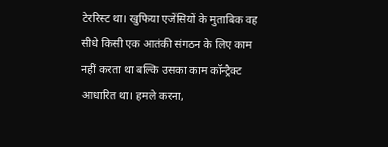टेररिस्ट था। खुफिया एजेंसियों के मुताबिक वह सीधे किसी एक आतंकी संगठन के लिए काम नहीं करता था बल्कि उसका काम कॉन्ट्रैक्ट आधारित था। हमले करना,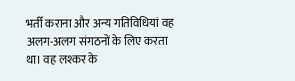भर्ती कराना और अन्य गतिविधियां वह अलग-अलग संगठनों के लिए करता था। वह लश्कर के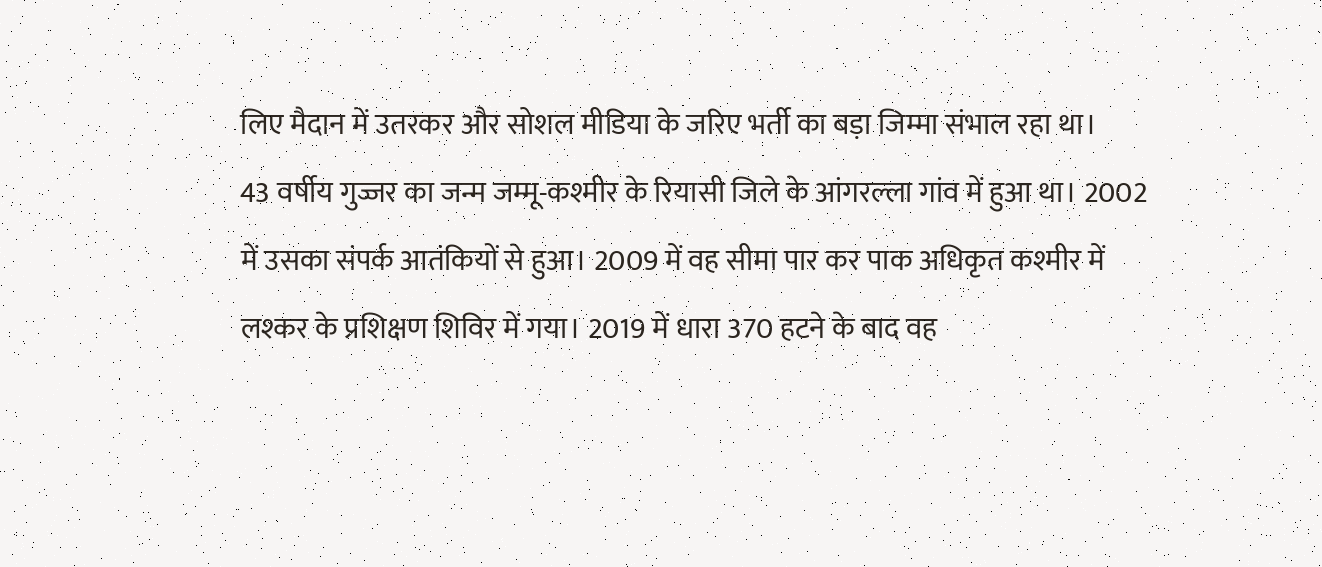लिए मैदान में उतरकर और सोशल मीडिया के जरिए भर्ती का बड़ा जिम्मा संभाल रहा था।
43 वर्षीय गुज्जर का जन्म जम्मू-कश्मीर के रियासी जिले के आंगरल्ला गांव में हुआ था। 2002 में उसका संपर्क आतंकियों से हुआ। 2009 में वह सीमा पार कर पाक अधिकृत कश्मीर में लश्कर के प्रशिक्षण शिविर में गया। 2019 में धारा 370 हटने के बाद वह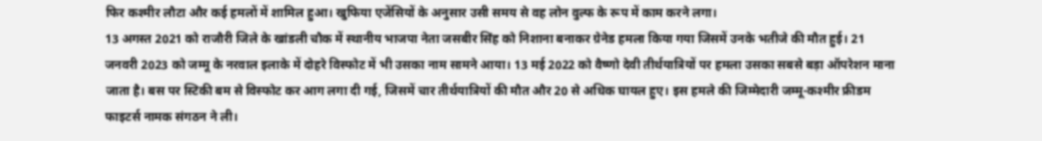फिर कश्मीर लौटा और कई हमलों में शामिल हुआ। खुफिया एजेंसियों के अनुसार उसी समय से वह लोन वुल्फ के रूप में काम करने लगा।
13 अगस्त 2021 को राजौरी जिले के खांडली चौक में स्थानीय भाजपा नेता जसबीर सिंह को निशाना बनाकर ग्रेनेड हमला किया गया जिसमें उनके भतीजे की मौत हुई। 21 जनवरी 2023 को जम्मू के नरवाल इलाके में दोहरे विस्फोट में भी उसका नाम सामने आया। 13 मई 2022 को वैष्णो देवी तीर्थयात्रियों पर हमला उसका सबसे बड़ा ऑपरेशन माना जाता है। बस पर स्टिकी बम से विस्फोट कर आग लगा दी गई, जिसमें चार तीर्थयात्रियों की मौत और 20 से अधिक घायल हुए। इस हमले की जिम्मेदारी जम्मू-कश्मीर फ्रीडम फाइटर्स नामक संगठन ने ली।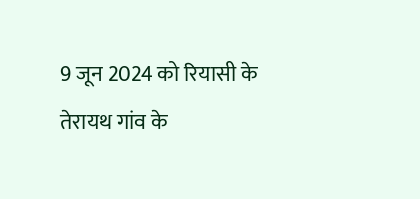9 जून 2024 को रियासी के तेरायथ गांव के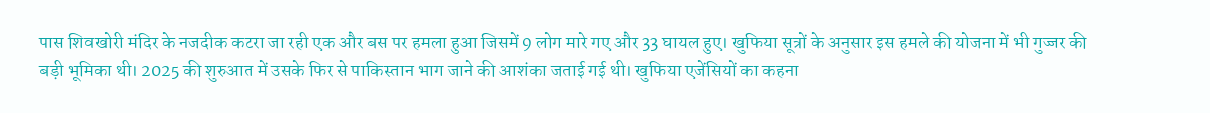पास शिवखोरी मंदिर के नजदीक कटरा जा रही एक और बस पर हमला हुआ जिसमें 9 लोग मारे गए और 33 घायल हुए। खुफिया सूत्रों के अनुसार इस हमले की योजना में भी गुज्जर की बड़ी भूमिका थी। 2025 की शुरुआत में उसके फिर से पाकिस्तान भाग जाने की आशंका जताई गई थी। खुफिया एजेंसियों का कहना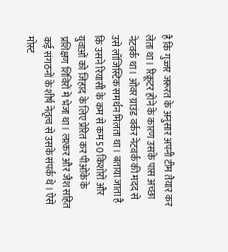है कि गुज्जर जरूरत के अनुसार अपनी टीम तैयार कर लेता था। रिक्रूटर होने के कारण उसके पास अच्छा नेटवर्क था। ओवर ग्राउंड वर्कर नेटवर्क की मदद से उसे लॉजिस्टिक समर्थन मिलता था। बताया जाता है कि उसने रियासी के कम से कम 50 किशोरों और युवाओं को जिहाद के लिए प्रेरित कर पीओके के प्रशिक्षण शिविरों में भेजा था। लश्कर और जैश सहित कई संगठनों के शीर्ष नेतृत्व से उसके संपर्क थे। ऐसे मोस्ट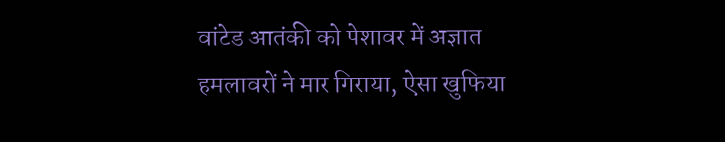वांटेड आतंकी को पेशावर में अज्ञात हमलावरों ने मार गिराया, ऐसा खुफिया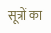सूत्रों का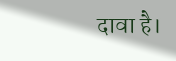दावा है।